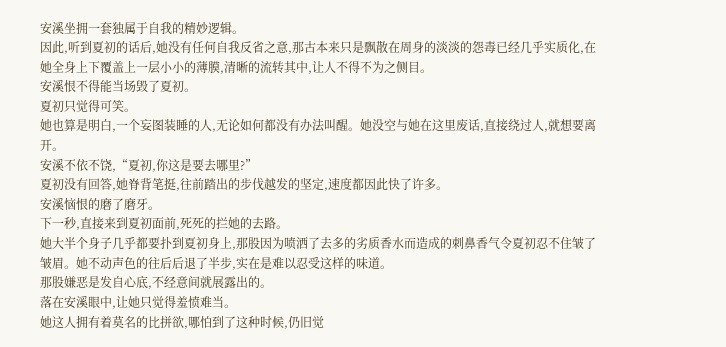安溪坐拥一套独属于自我的精妙逻辑。
因此,听到夏初的话后,她没有任何自我反省之意,那古本来只是飘散在周身的淡淡的怨毒已经几乎实质化,在她全身上下覆盖上一层小小的薄膜,清晰的流转其中,让人不得不为之侧目。
安溪恨不得能当场毁了夏初。
夏初只觉得可笑。
她也算是明白,一个妄图装睡的人,无论如何都没有办法叫醒。她没空与她在这里废话,直接绕过人,就想要离开。
安溪不依不饶,“夏初,你这是要去哪里?”
夏初没有回答,她脊背笔挺,往前踏出的步伐越发的坚定,速度都因此快了许多。
安溪恼恨的磨了磨牙。
下一秒,直接来到夏初面前,死死的拦她的去路。
她大半个身子几乎都要扑到夏初身上,那股因为喷洒了去多的劣质香水而造成的刺鼻香气令夏初忍不住皱了皱眉。她不动声色的往后后退了半步,实在是难以忍受这样的味道。
那股嫌恶是发自心底,不经意间就展露出的。
落在安溪眼中,让她只觉得羞愤难当。
她这人拥有着莫名的比拼欲,哪怕到了这种时候,仍旧觉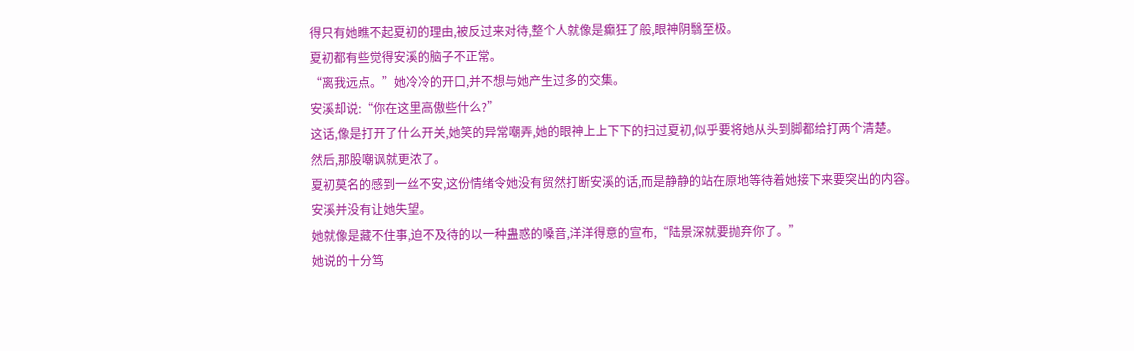得只有她瞧不起夏初的理由,被反过来对待,整个人就像是癫狂了般,眼神阴翳至极。
夏初都有些觉得安溪的脑子不正常。
“离我远点。”她冷冷的开口,并不想与她产生过多的交集。
安溪却说:“你在这里高傲些什么?”
这话,像是打开了什么开关,她笑的异常嘲弄,她的眼神上上下下的扫过夏初,似乎要将她从头到脚都给打两个清楚。
然后,那股嘲讽就更浓了。
夏初莫名的感到一丝不安,这份情绪令她没有贸然打断安溪的话,而是静静的站在原地等待着她接下来要突出的内容。
安溪并没有让她失望。
她就像是藏不住事,迫不及待的以一种蛊惑的嗓音,洋洋得意的宣布,“陆景深就要抛弃你了。”
她说的十分笃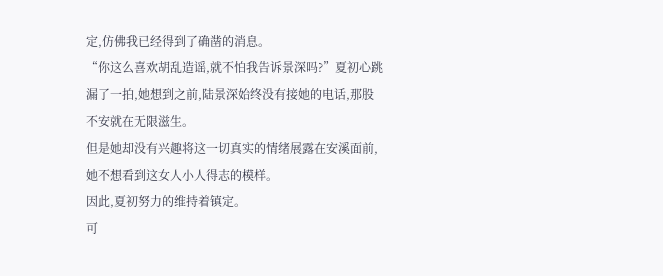定,仿佛我已经得到了确凿的消息。
“你这么喜欢胡乱造谣,就不怕我告诉景深吗?”夏初心跳漏了一拍,她想到之前,陆景深始终没有接她的电话,那股不安就在无限滋生。
但是她却没有兴趣将这一切真实的情绪展露在安溪面前,她不想看到这女人小人得志的模样。
因此,夏初努力的维持着镇定。
可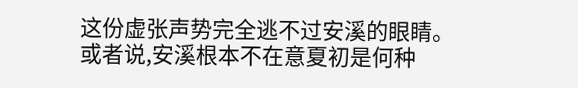这份虚张声势完全逃不过安溪的眼睛。
或者说,安溪根本不在意夏初是何种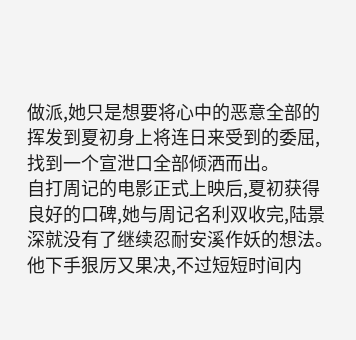做派,她只是想要将心中的恶意全部的挥发到夏初身上将连日来受到的委屈,找到一个宣泄口全部倾洒而出。
自打周记的电影正式上映后,夏初获得良好的口碑,她与周记名利双收完,陆景深就没有了继续忍耐安溪作妖的想法。
他下手狠厉又果决,不过短短时间内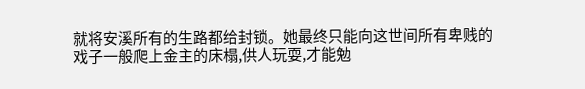就将安溪所有的生路都给封锁。她最终只能向这世间所有卑贱的戏子一般爬上金主的床榻,供人玩耍,才能勉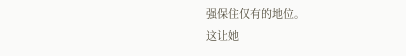强保住仅有的地位。
这让她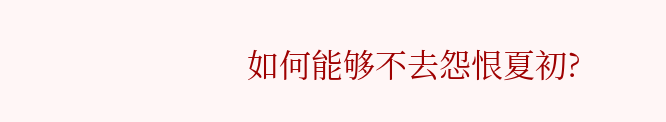如何能够不去怨恨夏初?